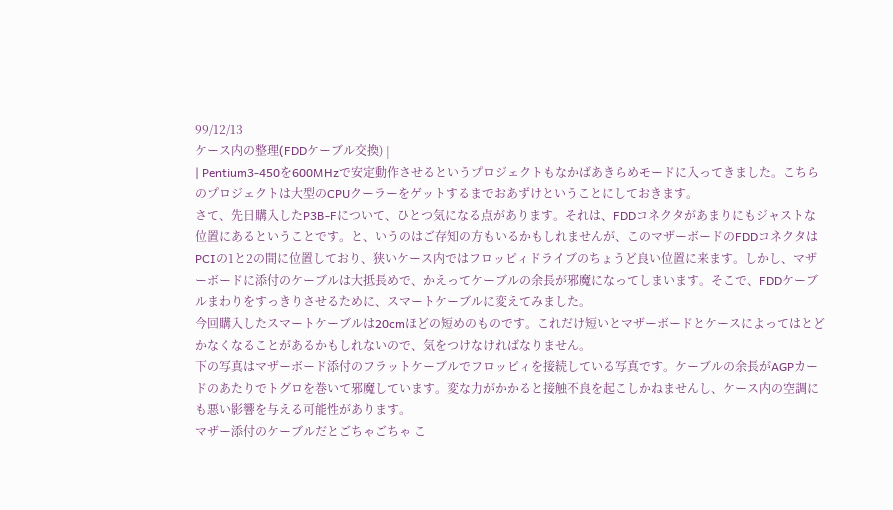99/12/13
ケース内の整理(FDDケーブル交換) |
| Pentium3-450を600MHzで安定動作させるというプロジェクトもなかばあきらめモードに入ってきました。こちらのプロジェクトは大型のCPUクーラーをゲットするまでおあずけということにしておきます。
さて、先日購入したP3B-Fについて、ひとつ気になる点があります。それは、FDDコネクタがあまりにもジャストな位置にあるということです。と、いうのはご存知の方もいるかもしれませんが、このマザーボードのFDDコネクタはPCIの1と2の間に位置しており、狭いケース内ではフロッピィドライブのちょうど良い位置に来ます。しかし、マザーボードに添付のケーブルは大抵長めで、かえってケーブルの余長が邪魔になってしまいます。そこで、FDDケーブルまわりをすっきりさせるために、スマートケーブルに変えてみました。
今回購入したスマートケーブルは20cmほどの短めのものです。これだけ短いとマザーボードとケースによってはとどかなくなることがあるかもしれないので、気をつけなければなりません。
下の写真はマザーボード添付のフラットケーブルでフロッピィを接続している写真です。ケーブルの余長がAGPカードのあたりでトグロを巻いて邪魔しています。変な力がかかると接触不良を起こしかねませんし、ケース内の空調にも悪い影響を与える可能性があります。
マザー添付のケーブルだとごちゃごちゃ こ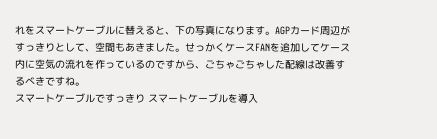れをスマートケーブルに替えると、下の写真になります。AGPカード周辺がすっきりとして、空間もあきました。せっかくケースFANを追加してケース内に空気の流れを作っているのですから、ごちゃごちゃした配線は改善するべきですね。
スマートケーブルですっきり スマートケーブルを導入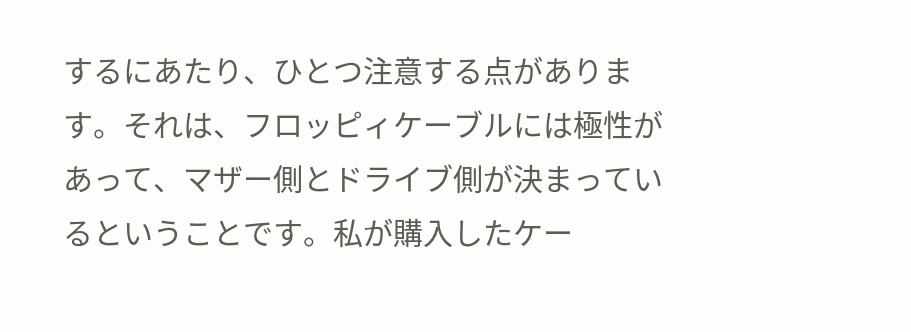するにあたり、ひとつ注意する点があります。それは、フロッピィケーブルには極性があって、マザー側とドライブ側が決まっているということです。私が購入したケー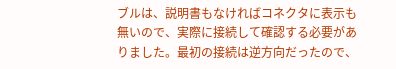ブルは、説明書もなければコネクタに表示も無いので、実際に接続して確認する必要がありました。最初の接続は逆方向だったので、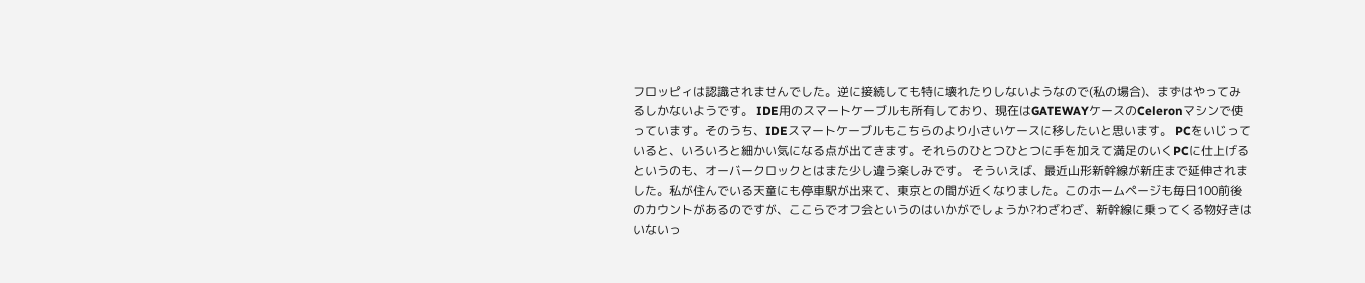フロッピィは認識されませんでした。逆に接続しても特に壊れたりしないようなので(私の場合)、まずはやってみるしかないようです。 IDE用のスマートケーブルも所有しており、現在はGATEWAYケースのCeleronマシンで使っています。そのうち、IDEスマートケーブルもこちらのより小さいケースに移したいと思います。 PCをいじっていると、いろいろと細かい気になる点が出てきます。それらのひとつひとつに手を加えて満足のいくPCに仕上げるというのも、オーバークロックとはまた少し違う楽しみです。 そういえば、最近山形新幹線が新庄まで延伸されました。私が住んでいる天童にも停車駅が出来て、東京との間が近くなりました。このホームページも毎日100前後のカウントがあるのですが、ここらでオフ会というのはいかがでしょうか?わざわざ、新幹線に乗ってくる物好きはいないっ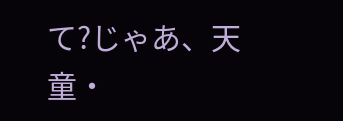て?じゃあ、天童・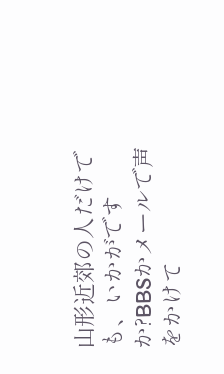山形近郊の人だけでも、いかがですか?BBSかメールで声をかけて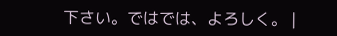下さい。ではでは、よろしく。 |